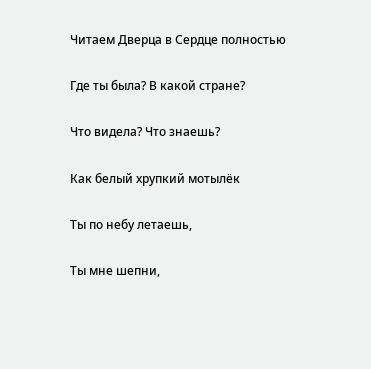Читаем Дверца в Сердце полностью

Где ты была? В какой стране?

Что видела? Что знаешь?

Как белый хрупкий мотылёк

Ты по небу летаешь,

Ты мне шепни,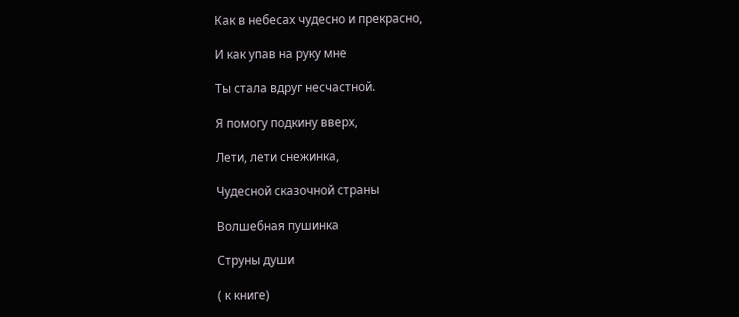Как в небесах чудесно и прекрасно,

И как упав на руку мне

Ты стала вдруг несчастной.

Я помогу подкину вверх,

Лети, лети снежинка,

Чудесной сказочной страны

Волшебная пушинка

Струны души

( к книге)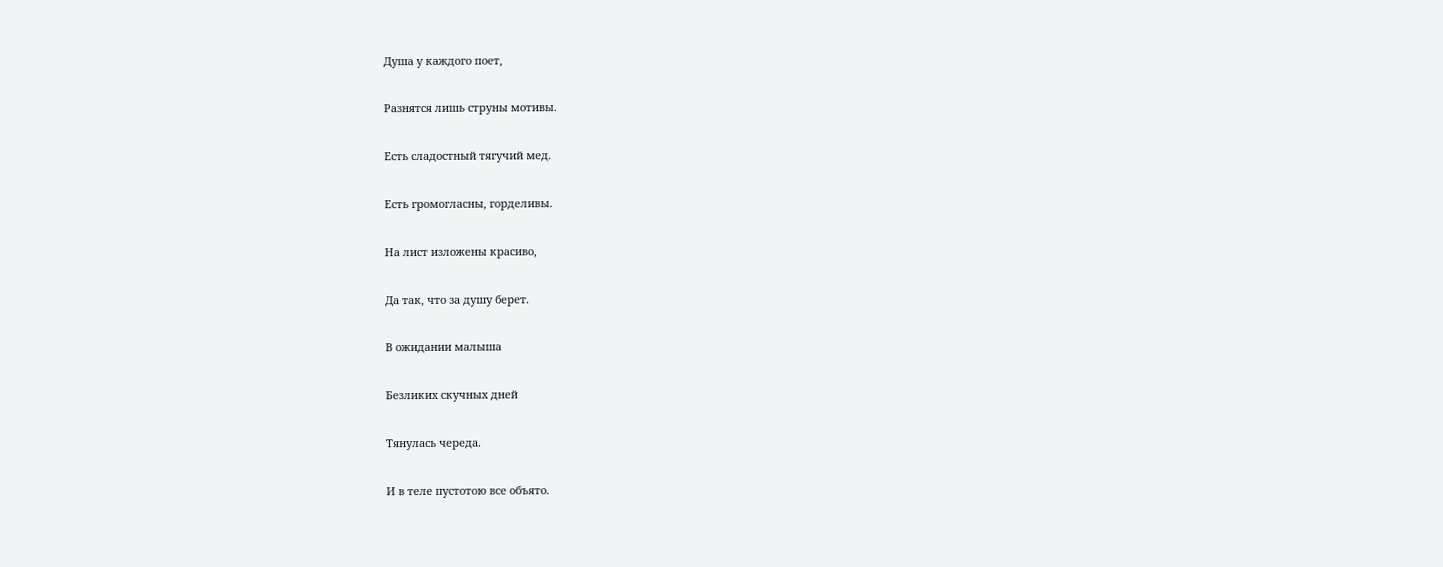Душа у каждого поет,

Разнятся лишь струны мотивы.

Есть сладостный тягучий мед.

Есть громогласны, горделивы.

На лист изложены красиво,

Да так, что за душу берет.

В ожидании малыша

Безликих скучных дней

Тянулась череда.

И в теле пустотою все объято.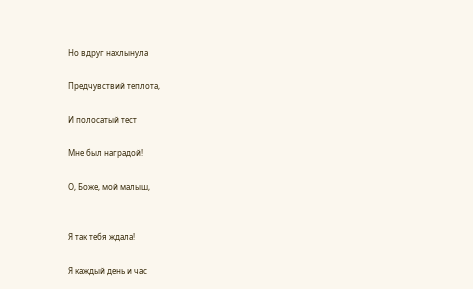Но вдруг нахлынула

Предчувствий теплота,

И полосатый тест

Мне был наградой!

О, Боже, мой малыш,


Я так тебя ждала!

Я каждый день и час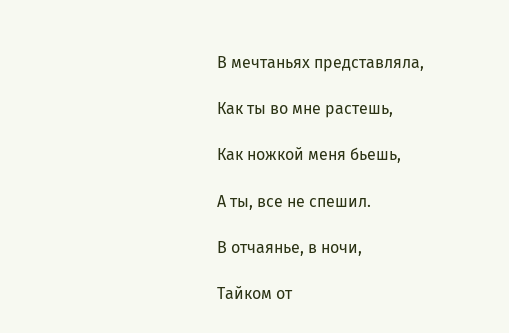В мечтаньях представляла,

Как ты во мне растешь,

Как ножкой меня бьешь,

А ты, все не спешил.

В отчаянье, в ночи,

Тайком от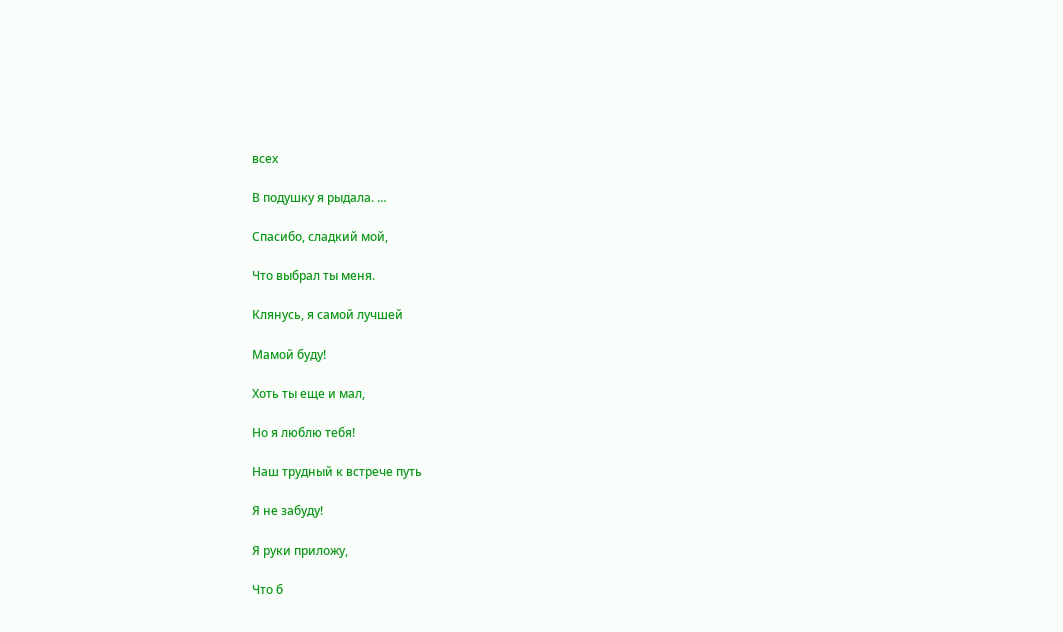всех

В подушку я рыдала. …

Спасибо, сладкий мой,

Что выбрал ты меня.

Клянусь, я самой лучшей

Мамой буду!

Хоть ты еще и мал,

Но я люблю тебя!

Наш трудный к встрече путь

Я не забуду!

Я руки приложу,

Что б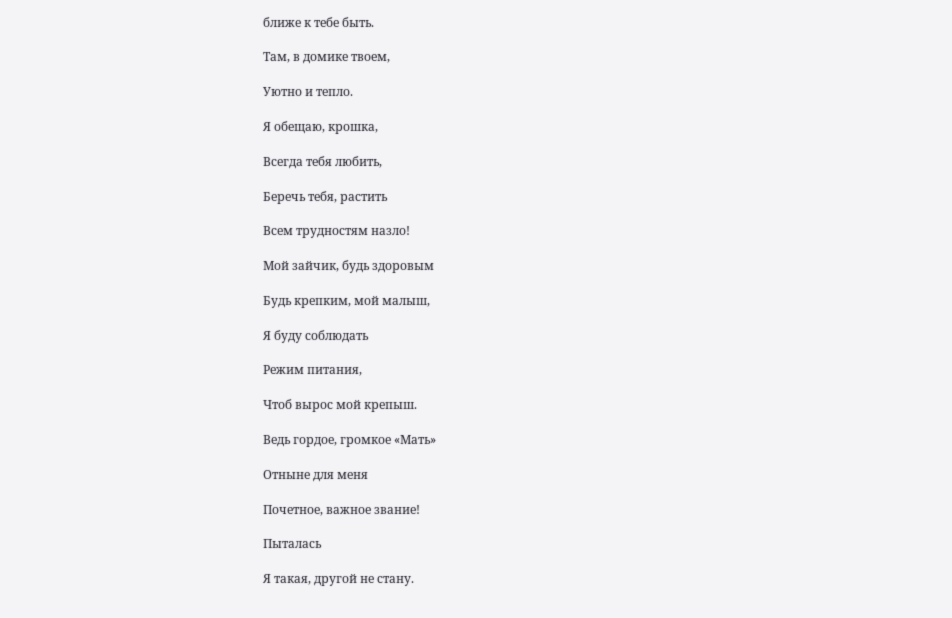ближе к тебе быть.

Там, в домике твоем,

Уютно и тепло.

Я обещаю, крошка,

Всегда тебя любить,

Беречь тебя, растить

Всем трудностям назло!

Мой зайчик, будь здоровым

Будь крепким, мой малыш,

Я буду соблюдать

Режим питания,

Чтоб вырос мой крепыш.

Ведь гордое, громкое «Мать»

Отныне для меня

Почетное, важное звание!

Пыталась

Я такая, другой не стану.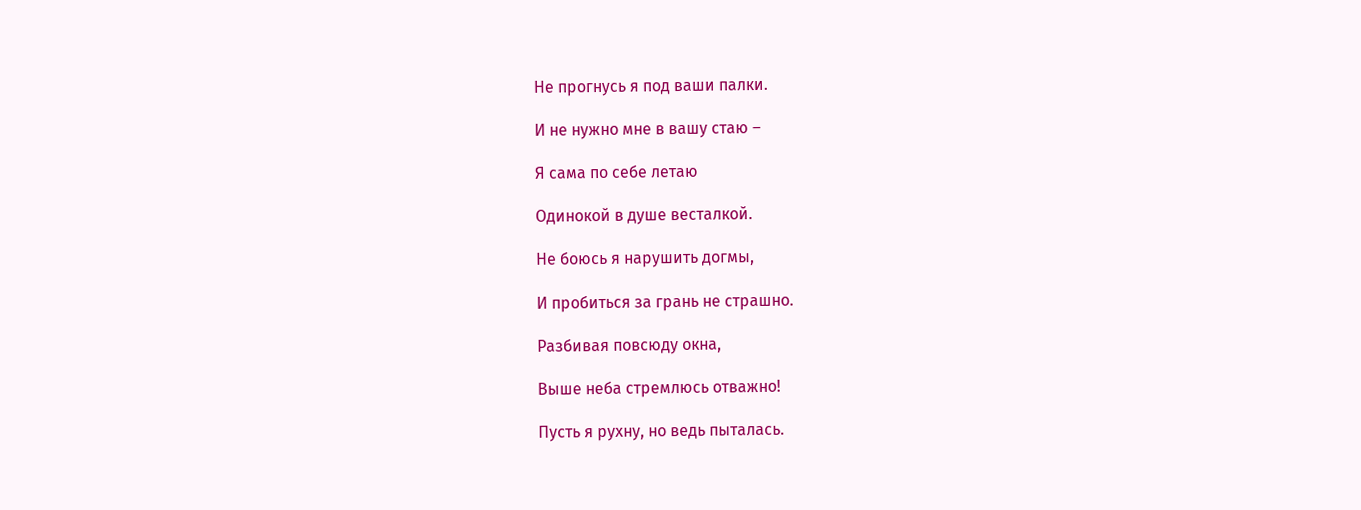Не прогнусь я под ваши палки.

И не нужно мне в вашу стаю –

Я сама по себе летаю

Одинокой в душе весталкой.

Не боюсь я нарушить догмы,

И пробиться за грань не страшно.

Разбивая повсюду окна,

Выше неба стремлюсь отважно!

Пусть я рухну, но ведь пыталась.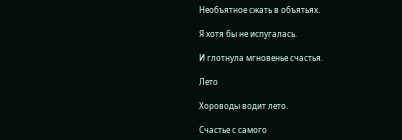Необъятное сжать в объятьях.

Я хотя бы не испугалась.

И глотнула мгновенье счастья.

Лето

Хороводы водит лето.

Счастье с самого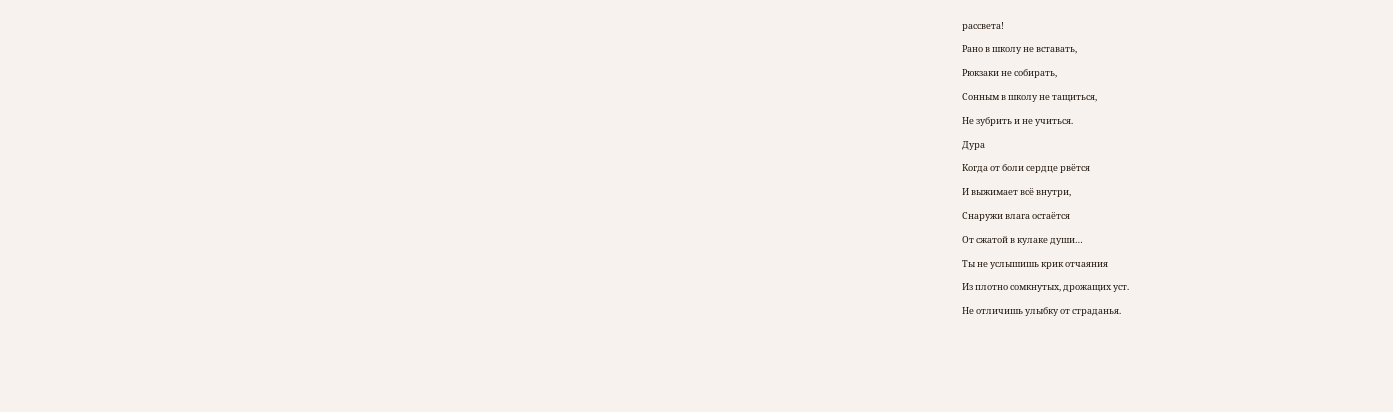рассвета!

Рано в школу не вставать,

Рюкзаки не собирать,

Сонным в школу не тащиться,

Не зубрить и не учиться.

Дура

Когда от боли сердце рвётся

И выжимает всё внутри,

Снаружи влага остаётся

От сжатой в кулаке души…

Ты не услышишь крик отчаяния

Из плотно сомкнутых, дрожащих уст.

Не отличишь улыбку от страданья.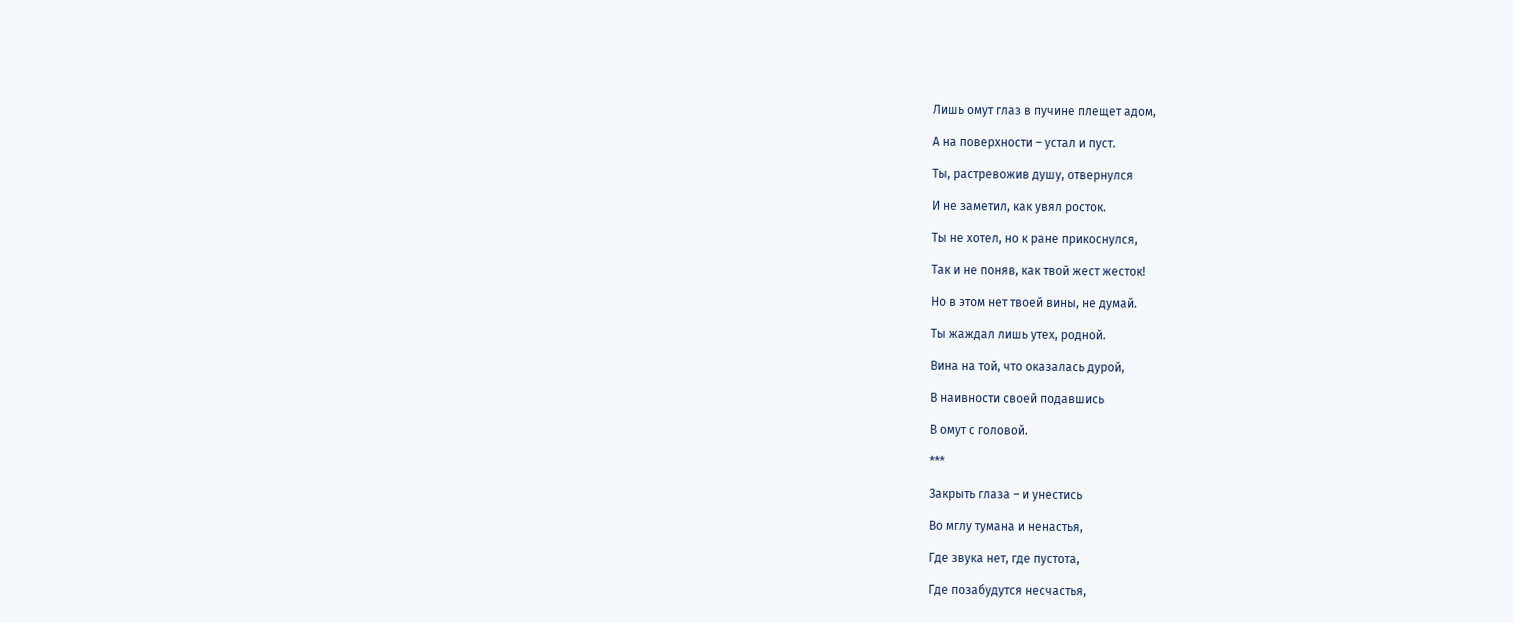Лишь омут глаз в пучине плещет адом,

А на поверхности – устал и пуст.

Ты, растревожив душу, отвернулся

И не заметил, как увял росток.

Ты не хотел, но к ране прикоснулся,

Так и не поняв, как твой жест жесток!

Но в этом нет твоей вины, не думай.

Ты жаждал лишь утех, родной.

Вина на той, что оказалась дурой,

В наивности своей подавшись

В омут с головой.

***

Закрыть глаза – и унестись

Во мглу тумана и ненастья,

Где звука нет, где пустота,

Где позабудутся несчастья,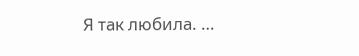Я так любила. …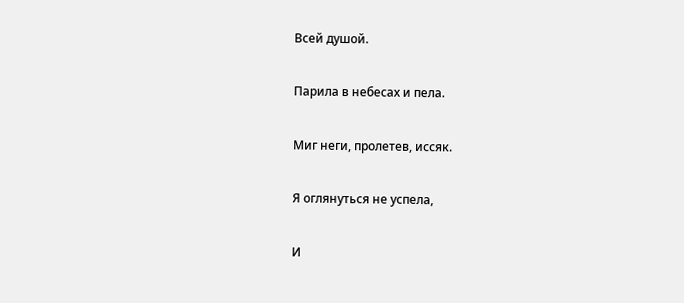Всей душой.

Парила в небесах и пела.

Миг неги, пролетев, иссяк.

Я оглянуться не успела,

И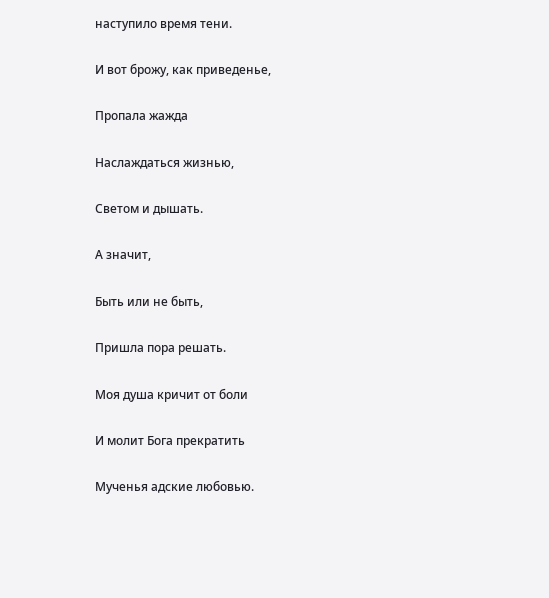наступило время тени.

И вот брожу, как приведенье,

Пропала жажда

Наслаждаться жизнью,

Светом и дышать.

А значит,

Быть или не быть,

Пришла пора решать.

Моя душа кричит от боли

И молит Бога прекратить

Мученья адские любовью.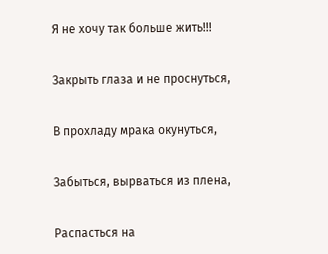Я не хочу так больше жить!!!

Закрыть глаза и не проснуться,

В прохладу мрака окунуться,

Забыться, вырваться из плена,

Распасться на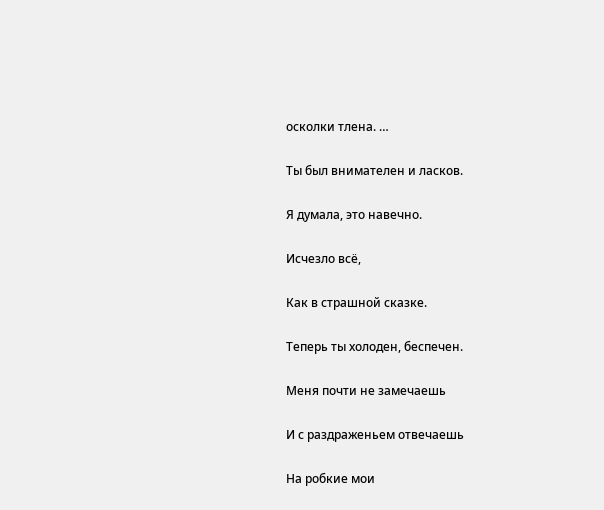осколки тлена. …

Ты был внимателен и ласков.

Я думала, это навечно.

Исчезло всё,

Как в страшной сказке.

Теперь ты холоден, беспечен.

Меня почти не замечаешь

И с раздраженьем отвечаешь

На робкие мои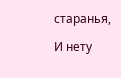старанья,

И нету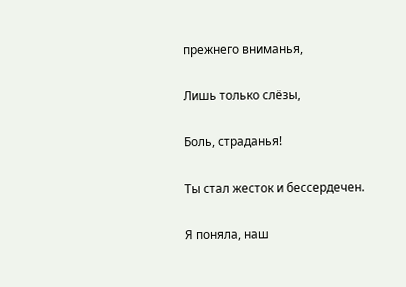прежнего вниманья,

Лишь только слёзы,

Боль, страданья!

Ты стал жесток и бессердечен.

Я поняла, наш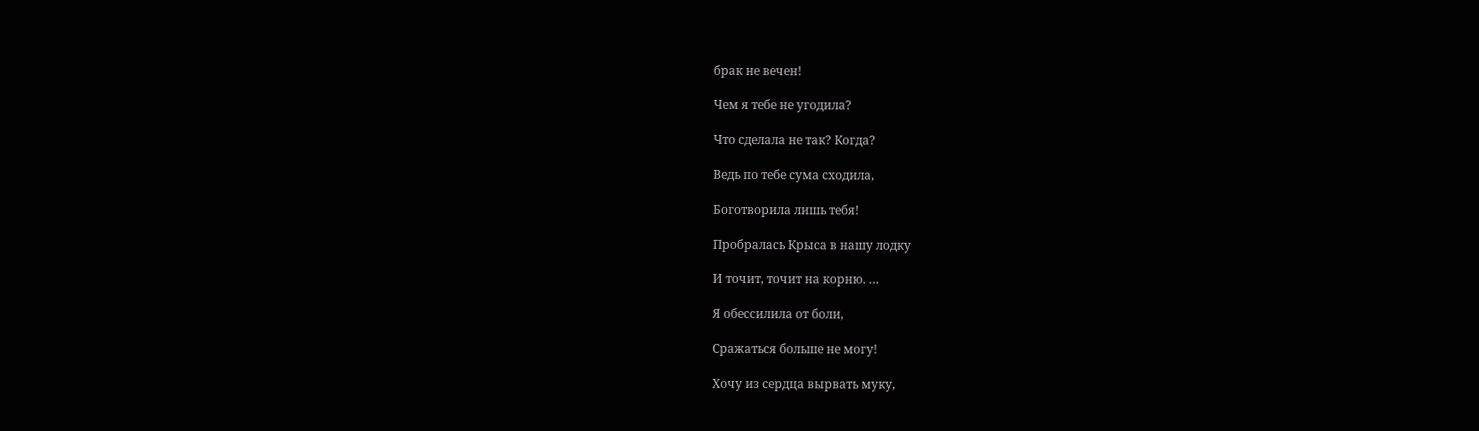брак не вечен!

Чем я тебе не угодила?

Что сделала не так? Когда?

Ведь по тебе сума сходила,

Боготворила лишь тебя!

Пробралась Крыса в нашу лодку

И точит, точит на корню. …

Я обессилила от боли,

Сражаться больше не могу!

Хочу из сердца вырвать муку,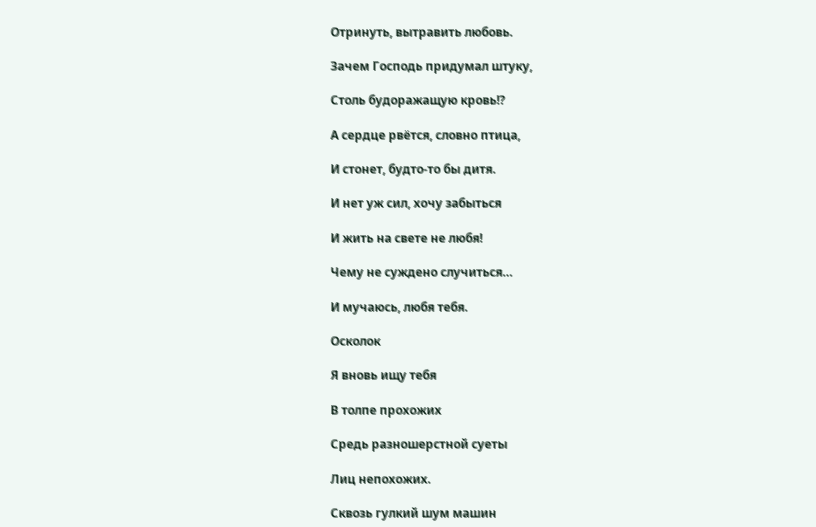Отринуть, вытравить любовь.

Зачем Господь придумал штуку,

Столь будоражащую кровь!?

А сердце рвётся, словно птица,

И стонет, будто-то бы дитя.

И нет уж сил, хочу забыться

И жить на свете не любя!

Чему не суждено случиться…

И мучаюсь, любя тебя.

Осколок

Я вновь ищу тебя

В толпе прохожих

Средь разношерстной суеты

Лиц непохожих.

Сквозь гулкий шум машин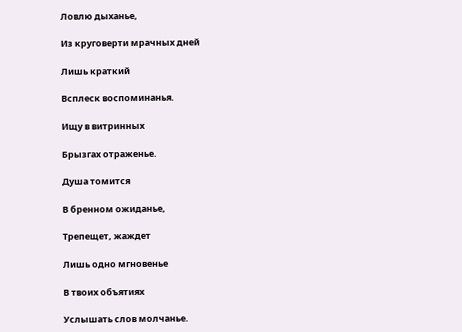Ловлю дыханье,

Из круговерти мрачных дней

Лишь краткий

Всплеск воспоминанья.

Ищу в витринных

Брызгах отраженье.

Душа томится

В бренном ожиданье,

Трепещет, жаждет

Лишь одно мгновенье

В твоих объятиях

Услышать слов молчанье.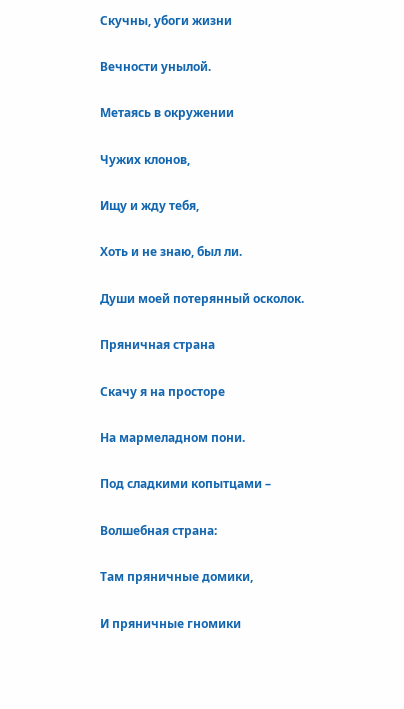Скучны, убоги жизни

Вечности унылой.

Метаясь в окружении

Чужих клонов,

Ищу и жду тебя,

Хоть и не знаю, был ли.

Души моей потерянный осколок.

Пряничная страна

Скачу я на просторе

На мармеладном пони.

Под сладкими копытцами –

Волшебная страна:

Там пряничные домики,

И пряничные гномики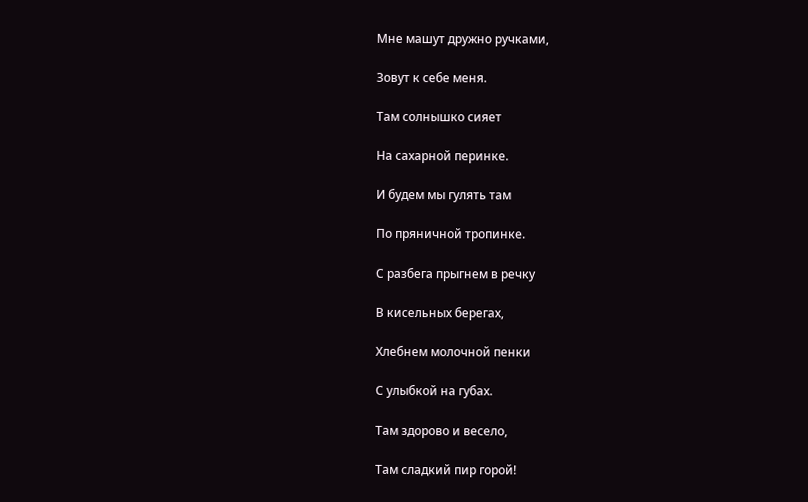Мне машут дружно ручками,

Зовут к себе меня.

Там солнышко сияет

На сахарной перинке.

И будем мы гулять там

По пряничной тропинке.

С разбега прыгнем в речку

В кисельных берегах,

Хлебнем молочной пенки

С улыбкой на губах.

Там здорово и весело,

Там сладкий пир горой!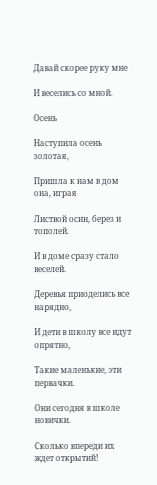Давай скорее руку мне

И веселись со мной.

Осень

Наступила осень золотая,

Пришла к нам в дом она, играя

Листвой осин, берез и тополей.

И в доме сразу стало веселей.

Деревья приоделись все нарядно,

И дети в школу все идут опрятно,

Такие маленькие, эти первачки.

Они сегодня в школе новички.

Сколько впереди их ждет открытий!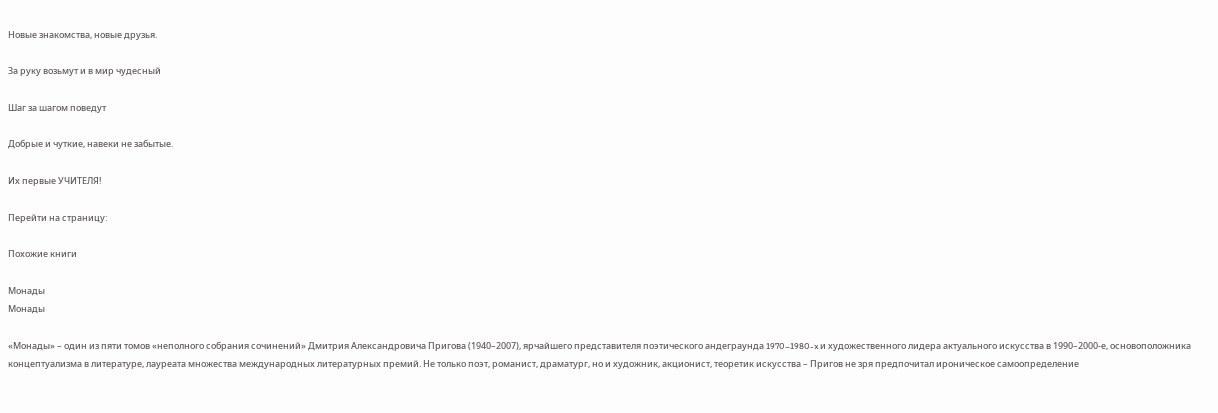Новые знакомства, новые друзья.

За руку возьмут и в мир чудесный

Шаг за шагом поведут

Добрые и чуткие, навеки не забытые.

Их первые УЧИТЕЛЯ!

Перейти на страницу:

Похожие книги

Монады
Монады

«Монады» – один из пяти томов «неполного собрания сочинений» Дмитрия Александровича Пригова (1940–2007), ярчайшего представителя поэтического андеграунда 1970–1980-x и художественного лидера актуального искусства в 1990–2000-е, основоположника концептуализма в литературе, лауреата множества международных литературных премий. Не только поэт, романист, драматург, но и художник, акционист, теоретик искусства – Пригов не зря предпочитал ироническое самоопределение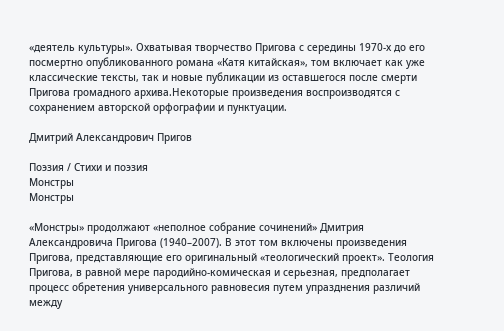«деятель культуры». Охватывая творчество Пригова с середины 1970-х до его посмертно опубликованного романа «Катя китайская», том включает как уже классические тексты, так и новые публикации из оставшегося после смерти Пригова громадного архива.Некоторые произведения воспроизводятся с сохранением авторской орфографии и пунктуации.

Дмитрий Александрович Пригов

Поэзия / Стихи и поэзия
Монстры
Монстры

«Монстры» продолжают «неполное собрание сочинений» Дмитрия Александровича Пригова (1940–2007). В этот том включены произведения Пригова, представляющие его оригинальный «теологический проект». Теология Пригова, в равной мере пародийно-комическая и серьезная, предполагает процесс обретения универсального равновесия путем упразднения различий между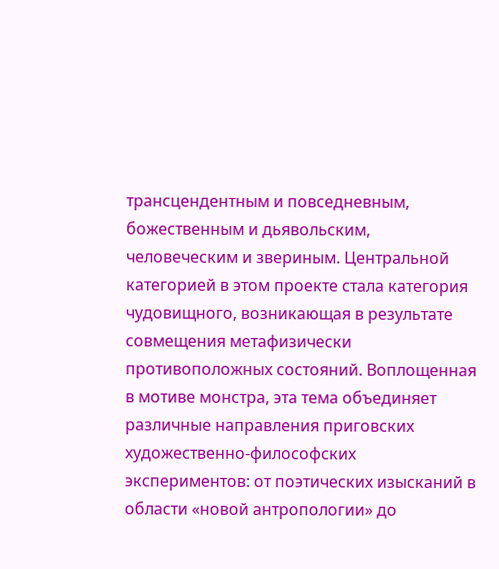трансцендентным и повседневным, божественным и дьявольским, человеческим и звериным. Центральной категорией в этом проекте стала категория чудовищного, возникающая в результате совмещения метафизически противоположных состояний. Воплощенная в мотиве монстра, эта тема объединяет различные направления приговских художественно-философских экспериментов: от поэтических изысканий в области «новой антропологии» до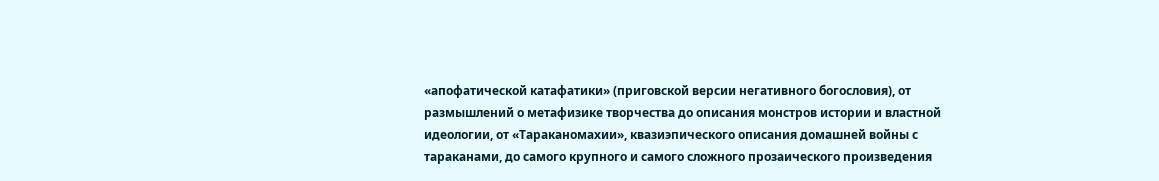«апофатической катафатики» (приговской версии негативного богословия), от размышлений о метафизике творчества до описания монстров истории и властной идеологии, от «Тараканомахии», квазиэпического описания домашней войны с тараканами, до самого крупного и самого сложного прозаического произведения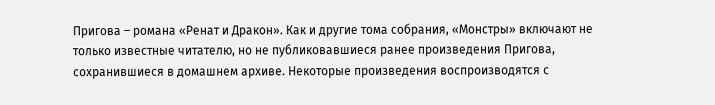Пригова – романа «Ренат и Дракон». Как и другие тома собрания, «Монстры» включают не только известные читателю, но не публиковавшиеся ранее произведения Пригова, сохранившиеся в домашнем архиве. Некоторые произведения воспроизводятся с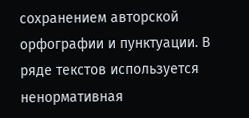сохранением авторской орфографии и пунктуации. В ряде текстов используется ненормативная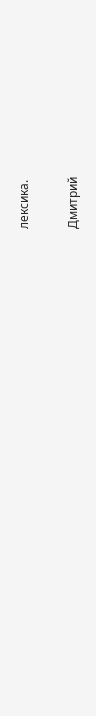лексика.

Дмитрий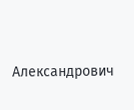Александрович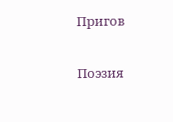Пригов

Поэзия